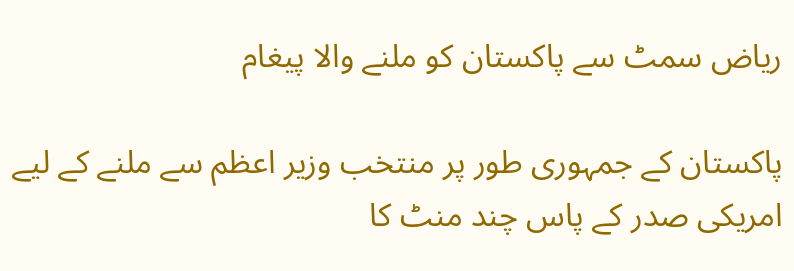ریاض سمٹ سے پاکستان کو ملنے والا پیغام

پاکستان کے جمہوری طور پر منتخب وزیر اعظم سے ملنے کے لیے امریکی صدر کے پاس چند منٹ کا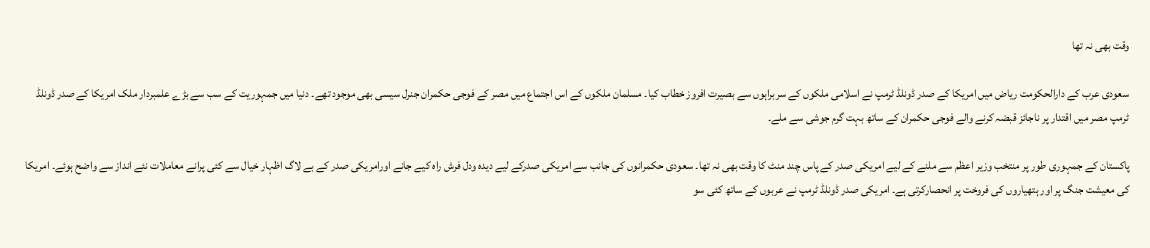وقت بھی نہ تھا

سعودی عرب کے دارالحکومت ریاض میں امریکا کے صدر ڈونلڈ ٹرمپ نے اسلامی ملکوں کے سربراہوں سے بصیرت افروز خطاب کیا۔ مسلمان ملکوں کے اس اجتماع میں مصر کے فوجی حکمران جنرل سیسی بھی موجود تھے۔ دنیا میں جمہوریت کے سب سے بڑے علمبردار ملک امریکا کے صدر ڈونلڈ ٹرمپ مصر میں اقتدار پر ناجائز قبضہ کرنے والے فوجی حکمران کے ساتھ بہت گرم جوشی سے ملے۔

پاکستان کے جمہوری طور پر منتخب وزیر اعظم سے ملنے کے لیے امریکی صدر کے پاس چند منٹ کا وقت بھی نہ تھا۔ سعودی حکمرانوں کی جانب سے امریکی صدرکے لیے دیدہ ودل فرش راہ کیے جانے اورامریکی صدر کے بے لاگ اظہار خیال سے کئی پرانے معاملات نئے انداز سے واضح ہوئے۔ امریکا کی معیشت جنگ پر اور ہتھیاروں کی فروخت پر انحصارکرتی ہے۔ امریکی صدر ڈونلڈ ٹرمپ نے عربوں کے ساتھ کئی سو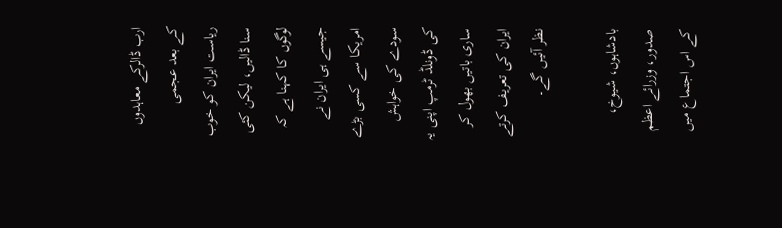ارب ڈالرکے معاہدوں کے بعد عجمی ریاست ایران کو خوب سنا ڈالیں، لیکن کئی لوگوں کا کہنا ہے کہ جیسے ہی ایران نے امریکا سے کسی بڑے سودے کی خواہش کی ڈونلڈ ٹرمپ اپنی یہ ساری باتیں بھول کر ایران کی تعریف کرتے نظر آئیں گے۔

بادشاہوں، شیوخ، صدور، وزرائے اعظم کے اس اجتماع میں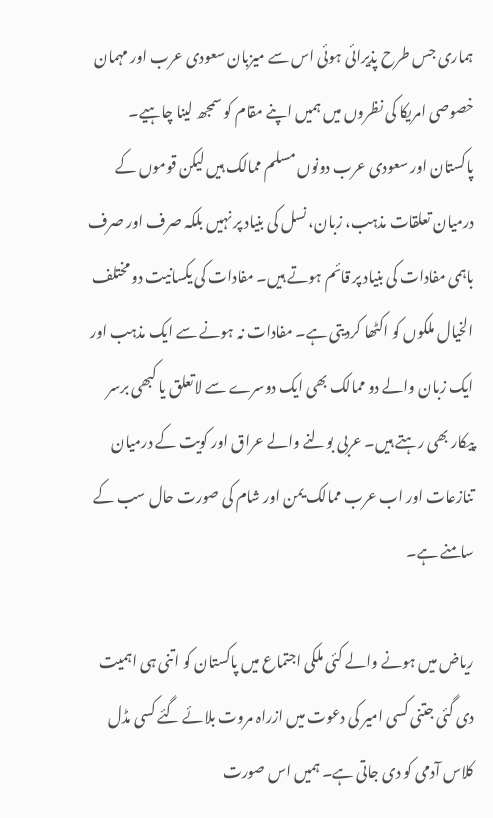ہماری جس طرح پذیرائی ہوئی اس سے میزبان سعودی عرب اور مہمان خصوصی امریکا کی نظروں میں ہمیں اپنے مقام کو سمجھ لینا چاہیے۔ پاکستان اور سعودی عرب دونوں مسلم ممالک ہیں لیکن قوموں کے درمیان تعلقات مذہب، زبان، نسل کی بنیاد پر نہیں بلکہ صرف اور صرف باہمی مفادات کی بنیاد پر قائم ہوتے ہیں۔ مفادات کی یکسانیت دو مختلف الخیال ملکوں کو اکٹھا کردیتی ہے۔ مفادات نہ ہونے سے ایک مذہب اور ایک زبان والے دو ممالک بھی ایک دوسرے سے لاتعلق یا کبھی برسر پیکار بھی رہتے ہیں۔ عربی بولنے والے عراق اور کویت کے درمیان تنازعات اور اب عرب ممالک یمن اور شام کی صورت حال سب کے سامنے ہے۔

ریاض میں ہونے والے کئی ملکی اجتماع میں پاکستان کو اتنی ہی اہمیت دی گئی جتنی کسی امیر کی دعوت میں ازراہ مروت بلائے گئے کسی مڈل کلاس آدمی کو دی جاتی ہے۔ ہمیں اس صورت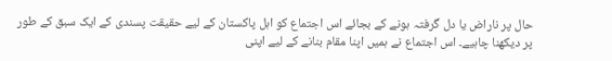حال پر ناراض یا دل گرفتہ ہونے کے بجائے اس اجتماع کو اہل پاکستان کے لیے حقیقت پسندی کے ایک سبق کے طور پر دیکھنا چاہیے۔ اس اجتماع نے ہمیں اپنا مقام بنانے کے لیے اپنی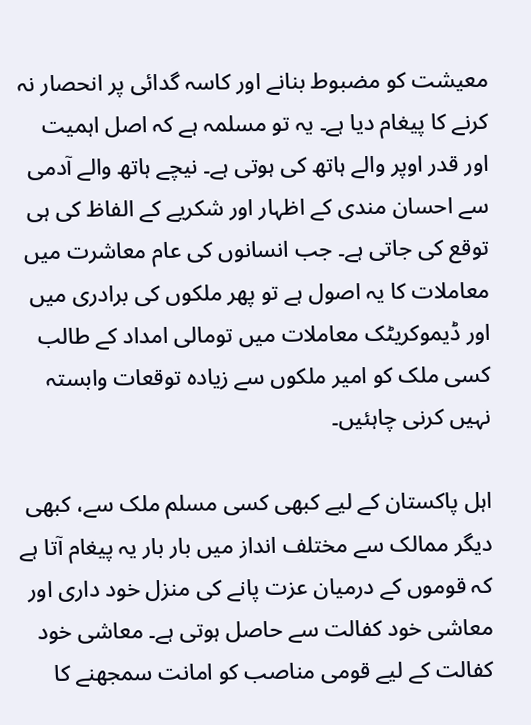معیشت کو مضبوط بنانے اور کاسہ گدائی پر انحصار نہ کرنے کا پیغام دیا ہے۔ یہ تو مسلمہ ہے کہ اصل اہمیت اور قدر اوپر والے ہاتھ کی ہوتی ہے۔ نیچے ہاتھ والے آدمی سے احسان مندی کے اظہار اور شکریے کے الفاظ کی ہی توقع کی جاتی ہے۔ جب انسانوں کی عام معاشرت میں معاملات کا یہ اصول ہے تو پھر ملکوں کی برادری میں اور ڈیموکریٹک معاملات میں تومالی امداد کے طالب کسی ملک کو امیر ملکوں سے زیادہ توقعات وابستہ نہیں کرنی چاہئیں۔

اہل پاکستان کے لیے کبھی کسی مسلم ملک سے، کبھی دیگر ممالک سے مختلف انداز میں بار بار یہ پیغام آتا ہے کہ قوموں کے درمیان عزت پانے کی منزل خود داری اور معاشی خود کفالت سے حاصل ہوتی ہے۔ معاشی خود کفالت کے لیے قومی مناصب کو امانت سمجھنے کا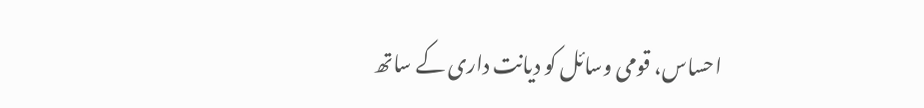احساس، قومی وسائل کو دیانت داری کے ساتھ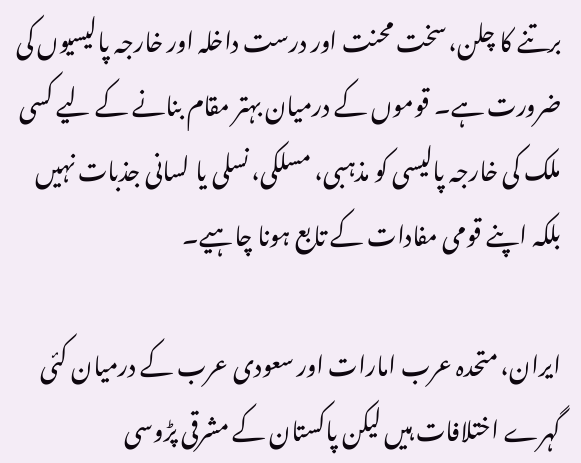برتنے کا چلن، سخت محنت اور درست داخلہ اور خارجہ پالیسیوں کی ضرورت ہے۔ قوموں کے درمیان بہتر مقام بنانے کے لیے کسی ملک کی خارجہ پالیسی کو مذہبی، مسلکی، نسلی یا لسانی جذبات نہیں بلکہ اپنے قومی مفادات کے تابع ہونا چاہیے۔

ایران، متحدہ عرب امارات اور سعودی عرب کے درمیان کئی گہرے اختلافات ہیں لیکن پاکستان کے مشرقی پڑوسی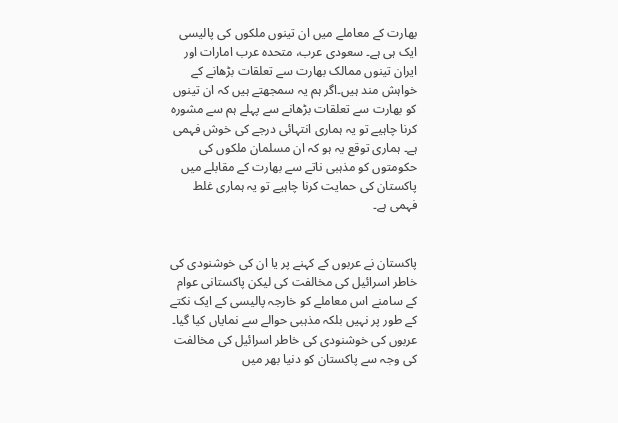بھارت کے معاملے میں ان تینوں ملکوں کی پالیسی ایک ہی ہے۔ سعودی عرب، متحدہ عرب امارات اور ایران تینوں ممالک بھارت سے تعلقات بڑھانے کے خواہش مند ہیں۔اگر ہم یہ سمجھتے ہیں کہ ان تینوں کو بھارت سے تعلقات بڑھانے سے پہلے ہم سے مشورہ کرنا چاہیے تو یہ ہماری انتہائی درجے کی خوش فہمی ہے۔ ہماری توقع یہ ہو کہ ان مسلمان ملکوں کی حکومتوں کو مذہبی ناتے سے بھارت کے مقابلے میں پاکستان کی حمایت کرنا چاہیے تو یہ ہماری غلط فہمی ہے۔


پاکستان نے عربوں کے کہنے پر یا ان کی خوشنودی کی خاطر اسرائیل کی مخالفت کی لیکن پاکستانی عوام کے سامنے اس معاملے کو خارجہ پالیسی کے ایک نکتے کے طور پر نہیں بلکہ مذہبی حوالے سے نمایاں کیا گیا۔ عربوں کی خوشنودی کی خاطر اسرائیل کی مخالفت کی وجہ سے پاکستان کو دنیا بھر میں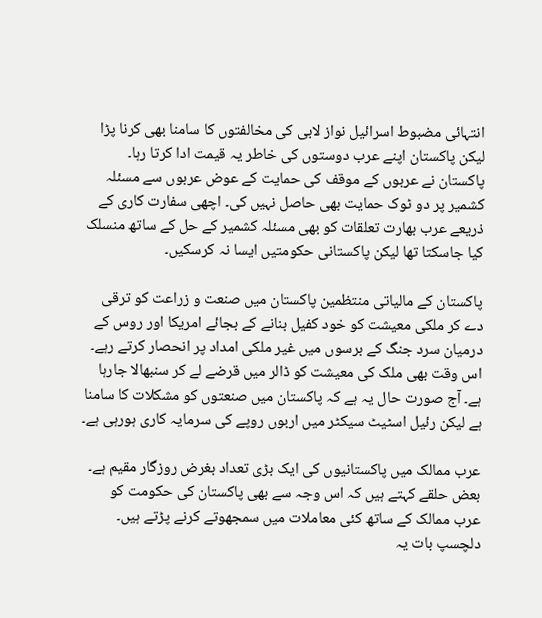انتہائی مضبوط اسرائیل نواز لابی کی مخالفتوں کا سامنا بھی کرنا پڑا لیکن پاکستان اپنے عرب دوستوں کی خاطر یہ قیمت ادا کرتا رہا۔ پاکستان نے عربوں کے موقف کی حمایت کے عوض عربوں سے مسئلہ کشمیر پر دو ٹوک حمایت بھی حاصل نہیں کی۔ اچھی سفارت کاری کے ذریعے عرب بھارت تعلقات کو بھی مسئلہ کشمیر کے حل کے ساتھ منسلک کیا جاسکتا تھا لیکن پاکستانی حکومتیں ایسا نہ کرسکیں۔

پاکستان کے مالیاتی منتظمین پاکستان میں صنعت و زراعت کو ترقی دے کر ملکی معیشت کو خود کفیل بنانے کے بجائے امریکا اور روس کے درمیان سرد جنگ کے برسوں میں غیر ملکی امداد پر انحصار کرتے رہے۔ اس وقت بھی ملک کی معیشت کو ڈالر میں قرضے لے کر سنبھالا جارہا ہے۔ آج صورت حال یہ ہے کہ پاکستان میں صنعتوں کو مشکلات کا سامنا ہے لیکن رئیل اسٹیٹ سیکٹر میں اربوں روپے کی سرمایہ کاری ہورہی ہے۔

عرب ممالک میں پاکستانیوں کی ایک بڑی تعداد بغرض روزگار مقیم ہے۔ بعض حلقے کہتے ہیں کہ اس وجہ سے بھی پاکستان کی حکومت کو عرب ممالک کے ساتھ کئی معاملات میں سمجھوتے کرنے پڑتے ہیں۔ دلچسپ بات یہ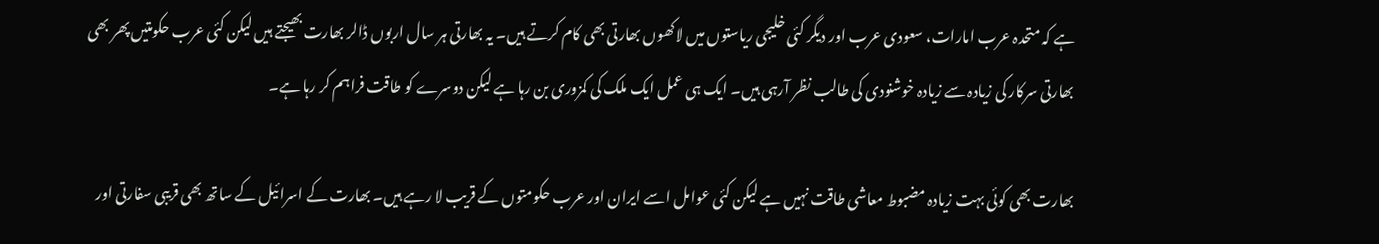ہے کہ متحدہ عرب امارات، سعودی عرب اور دیگر کئی خلیجی ریاستوں میں لاکھوں بھارتی بھی کام کرتے ہیں۔ یہ بھارتی ہر سال اربوں ڈالر بھارت بھیجتے ہیں لیکن کئی عرب حکومتیں پھر بھی بھارتی سرکار کی زیادہ سے زیادہ خوشنودی کی طالب نظر آرہی ہیں۔ ایک ہی عمل ایک ملک کی کمزوری بن رہا ہے لیکن دوسرے کو طاقت فراہم کر رہا ہے۔

بھارت بھی کوئی بہت زیادہ مضبوط معاشی طاقت نہیں ہے لیکن کئی عوامل اسے ایران اور عرب حکومتوں کے قریب لا رہے ہیں۔ بھارت کے اسرائیل کے ساتھ بھی قریبی سفارتی اور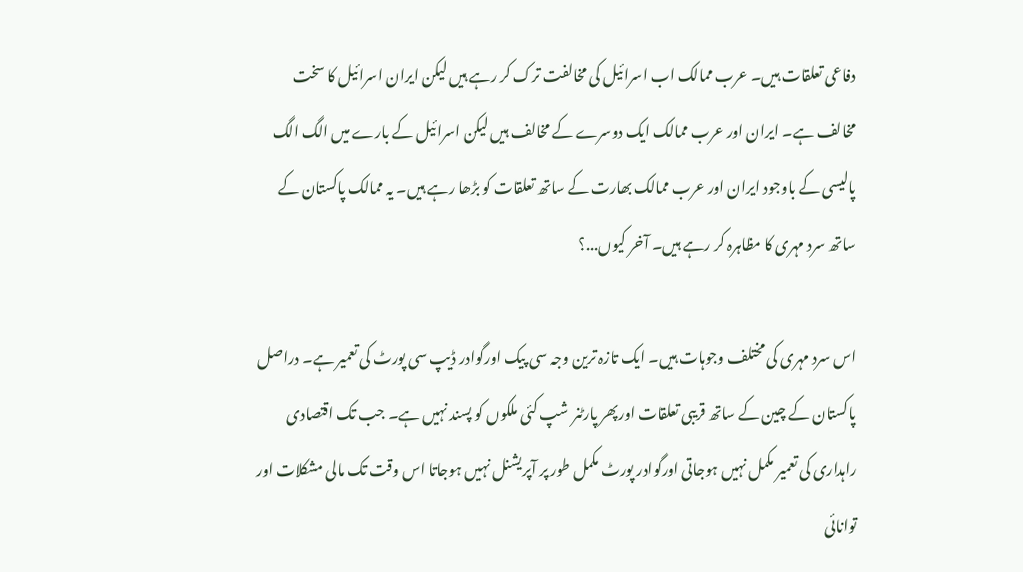دفاعی تعلقات ہیں۔ عرب ممالک اب اسرائیل کی مخالفت ترک کر رہے ہیں لیکن ایران اسرائیل کا سخت مخالف ہے۔ ایران اور عرب ممالک ایک دوسرے کے مخالف ہیں لیکن اسرائیل کے بارے میں الگ الگ پالیسی کے باوجود ایران اور عرب ممالک بھارت کے ساتھ تعلقات کو بڑھا رہے ہیں۔ یہ ممالک پاکستان کے ساتھ سرد مہری کا مظاہرہ کر رہے ہیں۔ آخر کیوں...؟

اس سرد مہری کی مختلف وجوہات ہیں۔ ایک تازہ ترین وجہ سی پیک اورگوادر ڈیپ سی پورٹ کی تعمیر ہے۔ دراصل پاکستان کے چین کے ساتھ قریبی تعلقات اورپھر پارٹنر شپ کئی ملکوں کو پسند نہیں ہے۔ جب تک اقتصادی راہداری کی تعمیر مکمل نہیں ہوجاتی اورگوادر پورٹ مکمل طور پر آپریشنل نہیں ہوجاتا اس وقت تک مالی مشکلات اور توانائی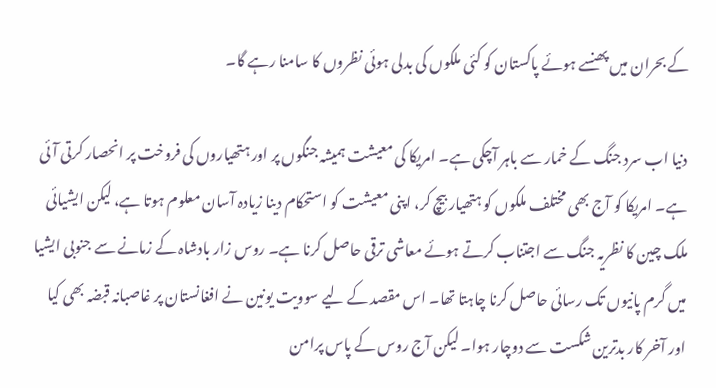کے بحران میں پھنسے ہوئے پاکستان کو کئی ملکوں کی بدلی ہوئی نظروں کا سامنا رہے گا۔

دنیا اب سرد جنگ کے خمار سے باہر آچکی ہے۔ امریکا کی معیشت ہمیشہ جنگوں پر اور ہتھیاروں کی فروخت پر انحصار کرتی آئی ہے۔ امریکا کو آج بھی مختلف ملکوں کو ہتھیار بیچ کر، اپنی معیشت کو استحکام دینا زیادہ آسان معلوم ہوتا ہے، لیکن ایشیائی ملک چین کا نظریہ جنگ سے اجتناب کرتے ہوئے معاشی ترقی حاصل کرنا ہے۔ روس زار بادشاہ کے زمانے سے جنوبی ایشیا میں گرم پانیوں تک رسائی حاصل کرنا چاہتا تھا۔ اس مقصد کے لیے سوویت یونین نے افغانستان پر غاصبانہ قبضہ بھی کیا اور آخر کار بدترین شکست سے دوچار ہوا۔ لیکن آج روس کے پاس پرامن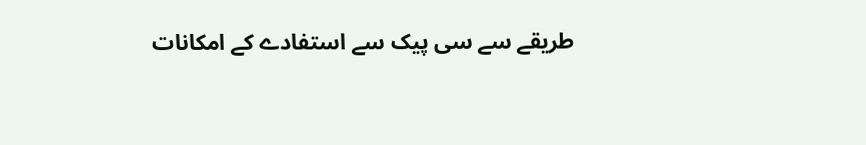طریقے سے سی پیک سے استفادے کے امکانات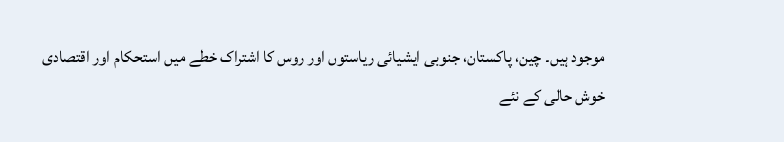موجود ہیں۔ چین، پاکستان، جنوبی ایشیائی ریاستوں اور روس کا اشتراک خطے میں استحکام اور اقتصادی خوش حالی کے نئے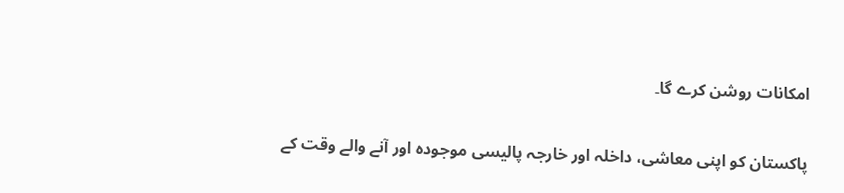امکانات روشن کرے گا۔

پاکستان کو اپنی معاشی، داخلہ اور خارجہ پالیسی موجودہ اور آنے والے وقت کے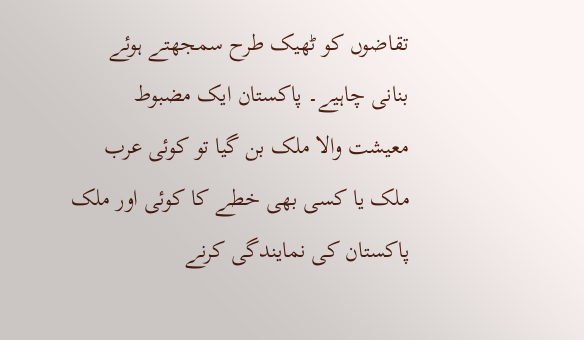تقاضوں کو ٹھیک طرح سمجھتے ہوئے بنانی چاہیے۔ پاکستان ایک مضبوط معیشت والا ملک بن گیا تو کوئی عرب ملک یا کسی بھی خطے کا کوئی اور ملک پاکستان کی نمایندگی کرنے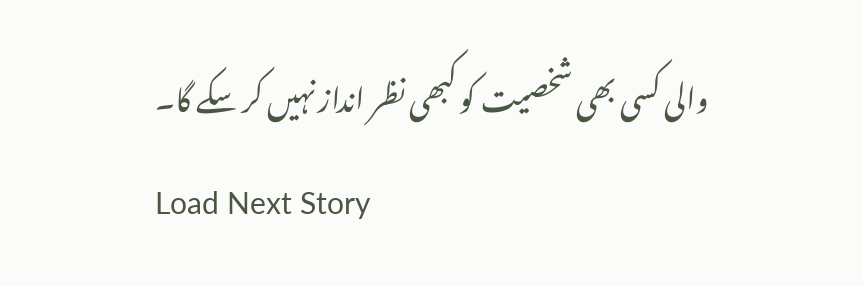والی کسی بھی شخصیت کو کبھی نظر انداز نہیں کر سکے گا۔
Load Next Story